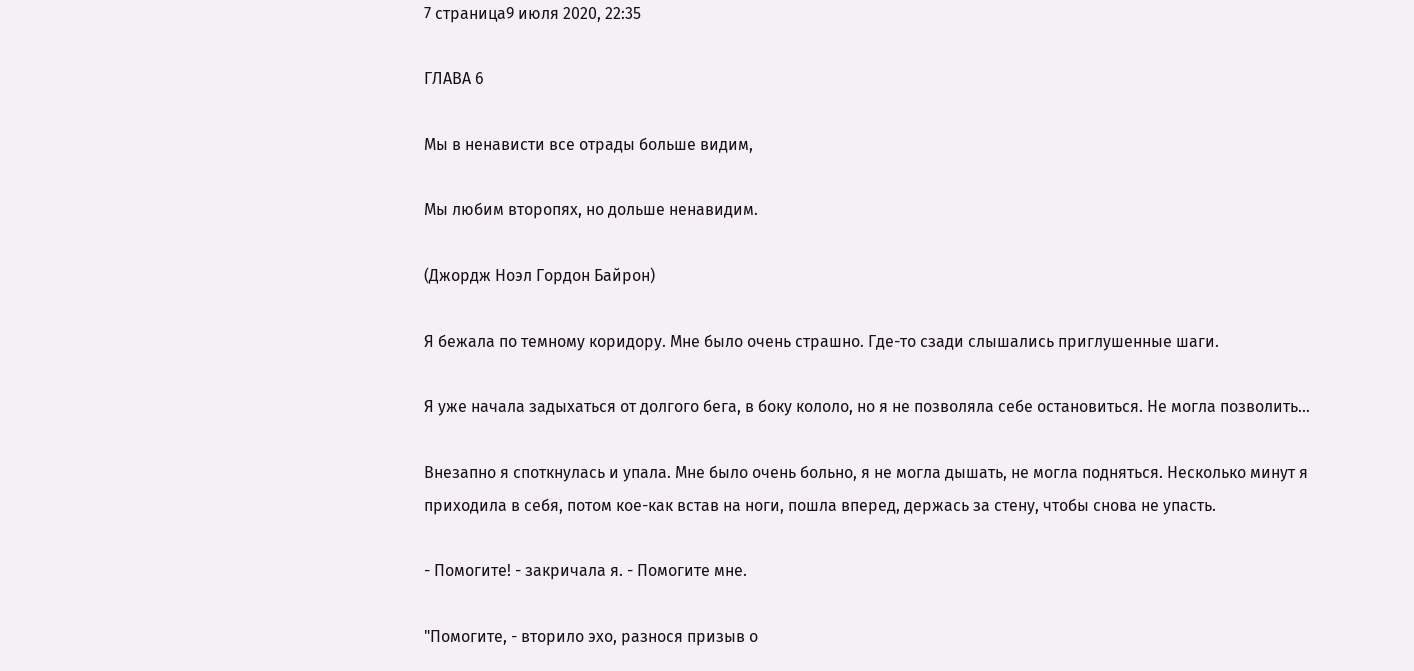7 страница9 июля 2020, 22:35

ГЛАВА 6

Мы в ненависти все отрады больше видим,

Мы любим второпях, но дольше ненавидим.

(Джордж Ноэл Гордон Байрон)

Я бежала по темному коридору. Мне было очень страшно. Где-то сзади слышались приглушенные шаги.

Я уже начала задыхаться от долгого бега, в боку кололо, но я не позволяла себе остановиться. Не могла позволить...

Внезапно я споткнулась и упала. Мне было очень больно, я не могла дышать, не могла подняться. Несколько минут я приходила в себя, потом кое-как встав на ноги, пошла вперед, держась за стену, чтобы снова не упасть.

- Помогите! - закричала я. - Помогите мне.

"Помогите, - вторило эхо, разнося призыв о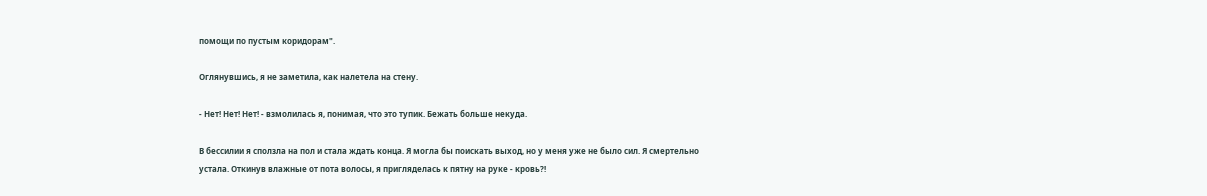помощи по пустым коридорам".

Оглянувшись, я не заметила, как налетела на стену.

- Нет! Нет! Нет! - взмолилась я, понимая, что это тупик. Бежать больше некуда.

В бессилии я сползла на пол и стала ждать конца. Я могла бы поискать выход, но у меня уже не было сил. Я смертельно устала. Откинув влажные от пота волосы, я пригляделась к пятну на руке - кровь?!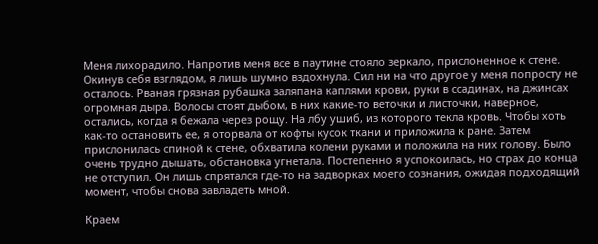Меня лихорадило. Напротив меня все в паутине стояло зеркало, прислоненное к стене. Окинув себя взглядом, я лишь шумно вздохнула. Сил ни на что другое у меня попросту не осталось. Рваная грязная рубашка заляпана каплями крови, руки в ссадинах, на джинсах огромная дыра. Волосы стоят дыбом, в них какие-то веточки и листочки, наверное, остались, когда я бежала через рощу. На лбу ушиб, из которого текла кровь. Чтобы хоть как-то остановить ее, я оторвала от кофты кусок ткани и приложила к ране. Затем прислонилась спиной к стене, обхватила колени руками и положила на них голову. Было очень трудно дышать, обстановка угнетала. Постепенно я успокоилась, но страх до конца не отступил. Он лишь спрятался где-то на задворках моего сознания, ожидая подходящий момент, чтобы снова завладеть мной.

Краем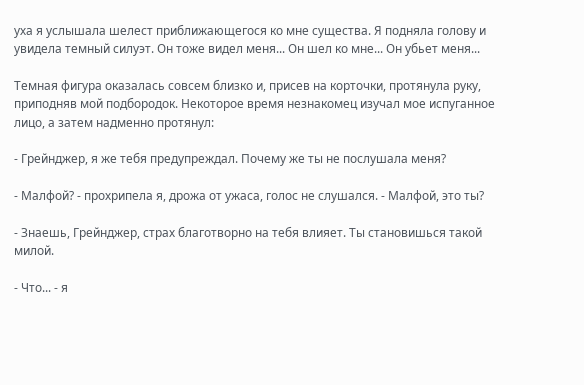уха я услышала шелест приближающегося ко мне существа. Я подняла голову и увидела темный силуэт. Он тоже видел меня... Он шел ко мне... Он убьет меня...

Темная фигура оказалась совсем близко и, присев на корточки, протянула руку, приподняв мой подбородок. Некоторое время незнакомец изучал мое испуганное лицо, а затем надменно протянул:

- Грейнджер, я же тебя предупреждал. Почему же ты не послушала меня?

- Малфой? - прохрипела я, дрожа от ужаса, голос не слушался. - Малфой, это ты?

- Знаешь, Грейнджер, страх благотворно на тебя влияет. Ты становишься такой милой.

- Что... - я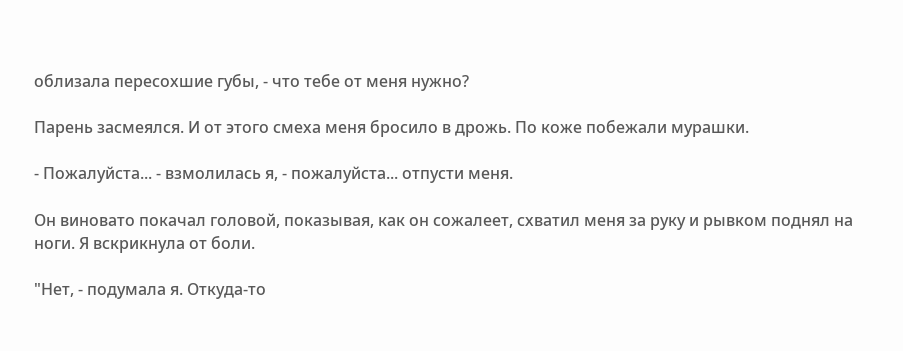облизала пересохшие губы, - что тебе от меня нужно?

Парень засмеялся. И от этого смеха меня бросило в дрожь. По коже побежали мурашки.

- Пожалуйста... - взмолилась я, - пожалуйста... отпусти меня.

Он виновато покачал головой, показывая, как он сожалеет, схватил меня за руку и рывком поднял на ноги. Я вскрикнула от боли.

"Нет, - подумала я. Откуда-то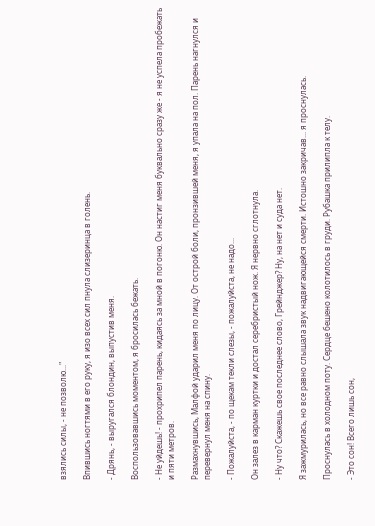взялись силы, - не позволю..."

Впившись ногтями в его руку, я изо всех сил пнула слизеринца в голень.

- Дрянь, - выругался блондин, выпустив меня.

Воспользовавшись моментом, я бросилась бежать.

- Не уйдешь! - прохрипел парень, кидаясь за мной в погоню. Он настиг меня буквально сразу же - я не успела пробежать и пяти метров.

Размахнувшись, Малфой ударил меня по лицу. От острой боли, пронзившей меня, я упала на пол. Парень нагнулся и перевернул меня на спину.

- Пожалуйста, - по щекам текли слезы, - пожалуйста, не надо...

Он залез в карман куртки и достал серебристый нож. Я нервно сглотнула.

- Ну что? Скажешь свое последнее слово, Грейнджер? Ну, на нет и суда нет.

Я зажмурилась, но все равно слышала звук надвигающейся смерти. Истошно закричав... я проснулась.

Проснулась в холодном поту. Сердце бешено колотилось в груди. Рубашка прилипла к телу.

- Это сон! Всего лишь сон,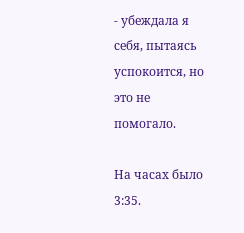- убеждала я себя, пытаясь успокоится, но это не помогало.

На часах было 3:35.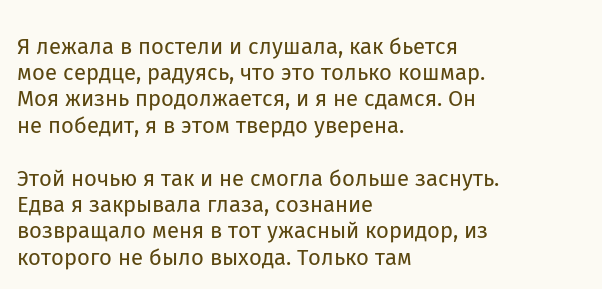Я лежала в постели и слушала, как бьется мое сердце, радуясь, что это только кошмар. Моя жизнь продолжается, и я не сдамся. Он не победит, я в этом твердо уверена.

Этой ночью я так и не смогла больше заснуть. Едва я закрывала глаза, сознание возвращало меня в тот ужасный коридор, из которого не было выхода. Только там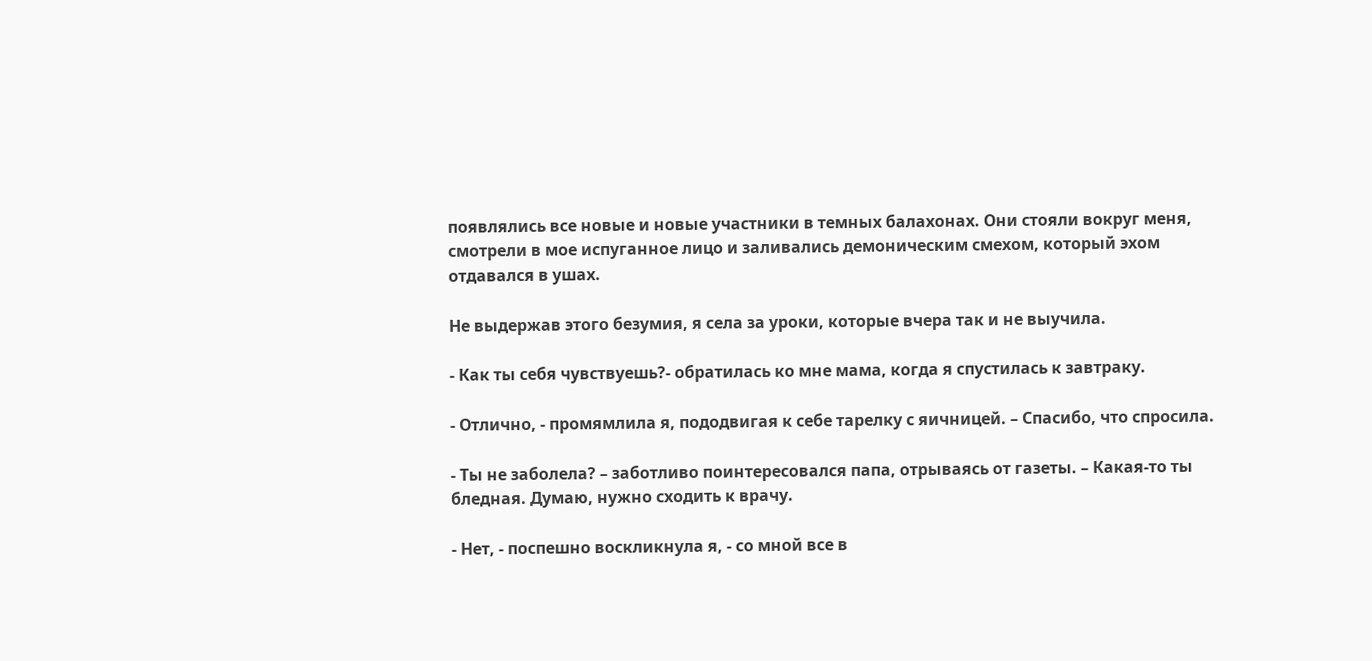появлялись все новые и новые участники в темных балахонах. Они стояли вокруг меня, смотрели в мое испуганное лицо и заливались демоническим смехом, который эхом отдавался в ушах.

Не выдержав этого безумия, я села за уроки, которые вчера так и не выучила.

- Как ты себя чувствуешь?- обратилась ко мне мама, когда я спустилась к завтраку.

- Отлично, - промямлила я, пододвигая к себе тарелку с яичницей. – Спасибо, что спросила.

- Ты не заболела? – заботливо поинтересовался папа, отрываясь от газеты. – Какая-то ты бледная. Думаю, нужно сходить к врачу.

- Нет, - поспешно воскликнула я, - со мной все в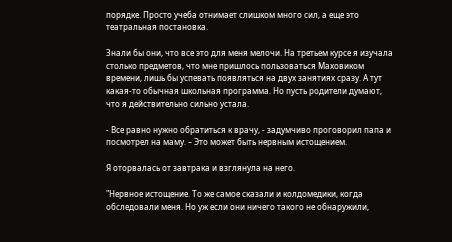порядке. Просто учеба отнимает слишком много сил, а еще это театральная постановка.

Знали бы они, что все это для меня мелочи. На третьем курсе я изучала столько предметов, что мне пришлось пользоваться Маховиком времени, лишь бы успевать появляться на двух занятиях сразу. А тут какая-то обычная школьная программа. Но пусть родители думают, что я действительно сильно устала.

- Все равно нужно обратиться к врачу, - задумчиво проговорил папа и посмотрел на маму. – Это может быть нервным истощением.

Я оторвалась от завтрака и взглянула на него.

"Нервное истощение. То же самое сказали и колдомедики, когда обследовали меня. Но уж если они ничего такого не обнаружили,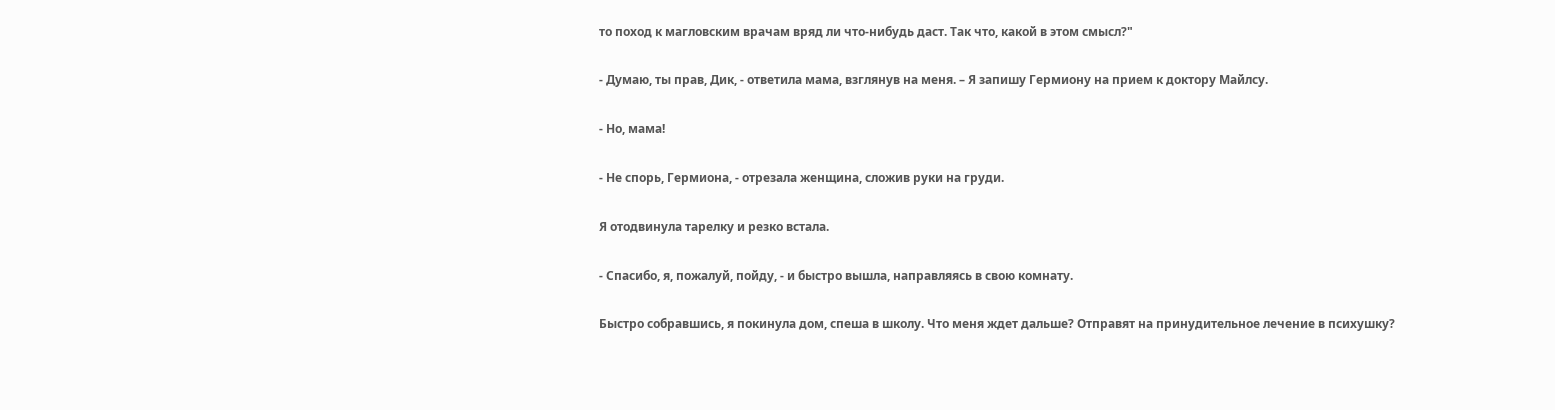то поход к магловским врачам вряд ли что-нибудь даст. Так что, какой в этом смысл?"

- Думаю, ты прав, Дик, - ответила мама, взглянув на меня. – Я запишу Гермиону на прием к доктору Майлсу.

- Но, мама!

- Не спорь, Гермиона, - отрезала женщина, сложив руки на груди.

Я отодвинула тарелку и резко встала.

- Спасибо, я, пожалуй, пойду, - и быстро вышла, направляясь в свою комнату.

Быстро собравшись, я покинула дом, спеша в школу. Что меня ждет дальше? Отправят на принудительное лечение в психушку?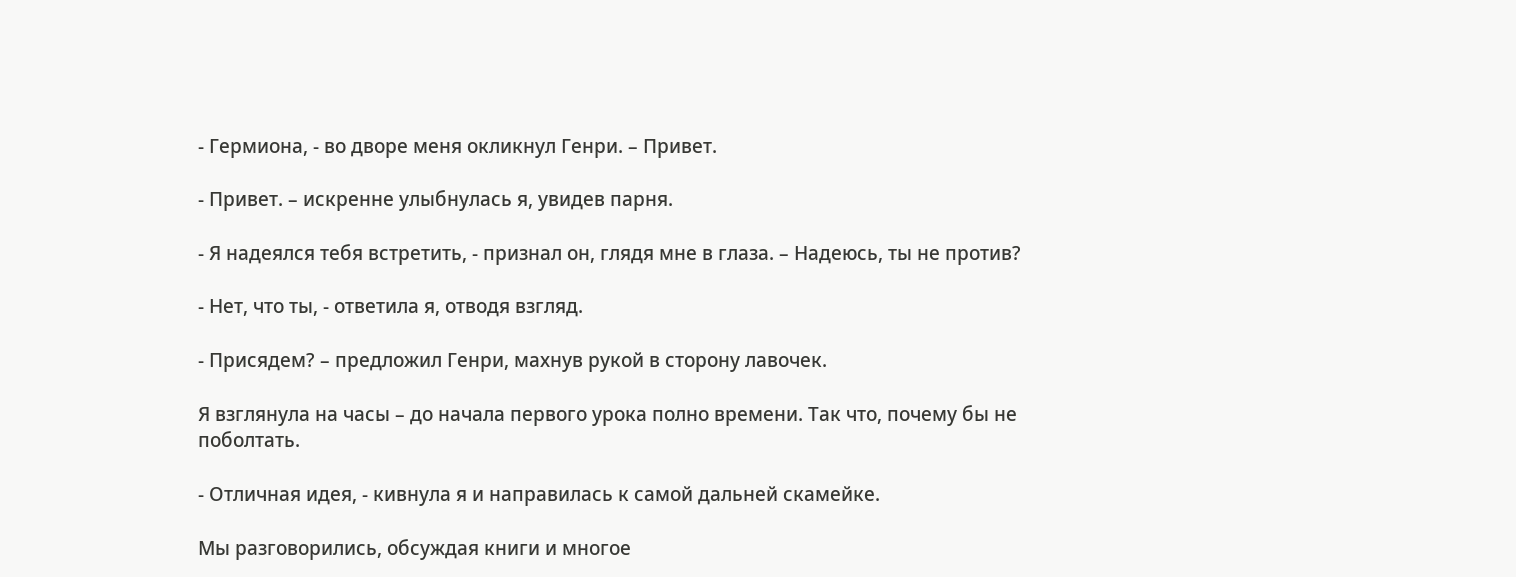- Гермиона, - во дворе меня окликнул Генри. – Привет.

- Привет. – искренне улыбнулась я, увидев парня.

- Я надеялся тебя встретить, - признал он, глядя мне в глаза. – Надеюсь, ты не против?

- Нет, что ты, - ответила я, отводя взгляд.

- Присядем? – предложил Генри, махнув рукой в сторону лавочек.

Я взглянула на часы – до начала первого урока полно времени. Так что, почему бы не поболтать.

- Отличная идея, - кивнула я и направилась к самой дальней скамейке.

Мы разговорились, обсуждая книги и многое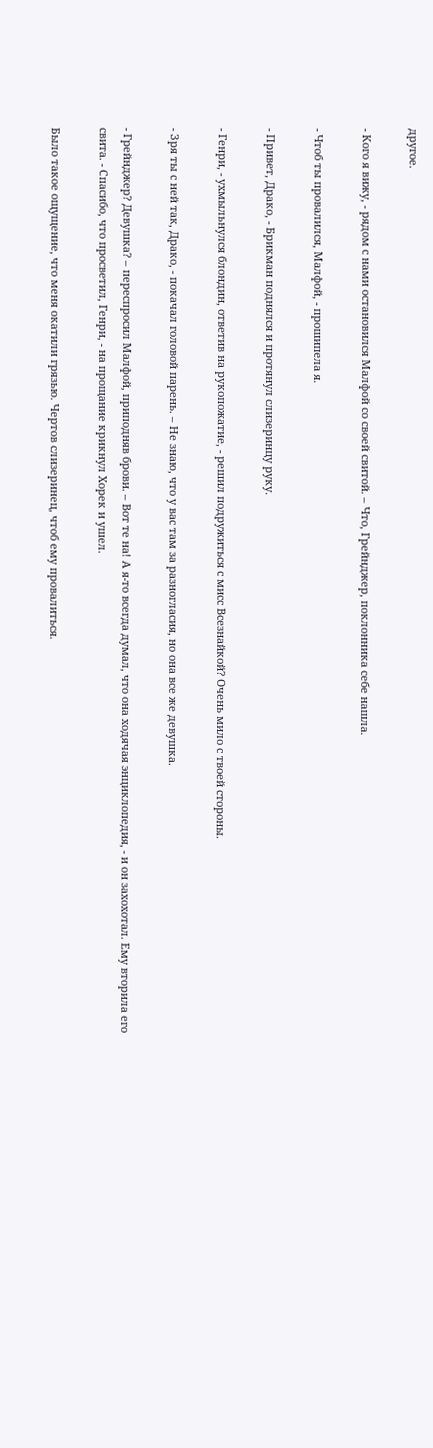другое.

- Кого я вижу, - рядом с нами остановился Малфой со своей свитой. – Что, Грейнджер, поклонника себе нашла.

- Чтоб ты провалился, Малфой, - прошипела я.

- Привет, Драко, - Брикман поднялся и протянул слизеринцу руку.

- Генри, - ухмыльнулся блондин, ответив на рукопожатие, - решил подружиться с мисс Всезнайкой? Очень мило с твоей стороны.

- Зря ты с ней так, Драко, - покачал головой парень. – Не знаю, что у вас там за разногласия, но она все же девушка.

- Грейнджер? Девушка? – переспросил Малфой, приподняв брови. – Вот те на! А я-то всегда думал, что она ходячая энциклопедия, - и он захохотал. Ему вторила его свита. - Спасибо, что просветил, Генри, - на прощание крикнул Хорек и ушел.

Было такое ощущение, что меня окатили грязью. Чертов слизеринец, чтоб ему провалиться.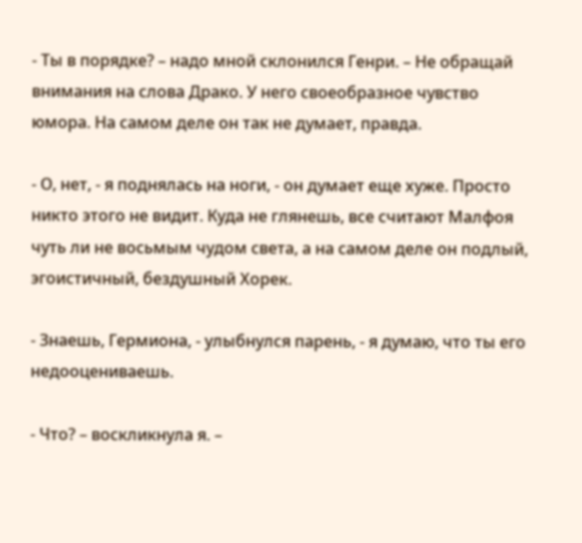- Ты в порядке? – надо мной склонился Генри. – Не обращай внимания на слова Драко. У него своеобразное чувство юмора. На самом деле он так не думает, правда.

- О, нет, - я поднялась на ноги, - он думает еще хуже. Просто никто этого не видит. Куда не глянешь, все считают Малфоя чуть ли не восьмым чудом света, а на самом деле он подлый, эгоистичный, бездушный Хорек.

- Знаешь, Гермиона, - улыбнулся парень, - я думаю, что ты его недооцениваешь.

- Что? – воскликнула я. –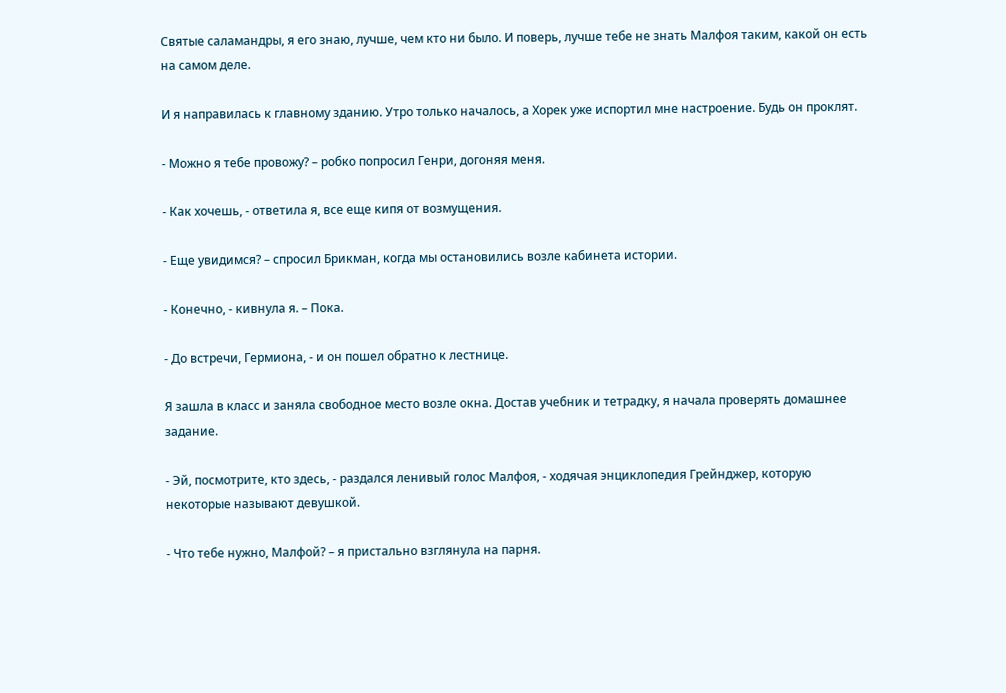Святые саламандры, я его знаю, лучше, чем кто ни было. И поверь, лучше тебе не знать Малфоя таким, какой он есть на самом деле.

И я направилась к главному зданию. Утро только началось, а Хорек уже испортил мне настроение. Будь он проклят.

- Можно я тебе провожу? – робко попросил Генри, догоняя меня.

- Как хочешь, - ответила я, все еще кипя от возмущения.

- Еще увидимся? – спросил Брикман, когда мы остановились возле кабинета истории.

- Конечно, - кивнула я. – Пока.

- До встречи, Гермиона, - и он пошел обратно к лестнице.

Я зашла в класс и заняла свободное место возле окна. Достав учебник и тетрадку, я начала проверять домашнее задание.

- Эй, посмотрите, кто здесь, - раздался ленивый голос Малфоя, - ходячая энциклопедия Грейнджер, которую некоторые называют девушкой.

- Что тебе нужно, Малфой? – я пристально взглянула на парня.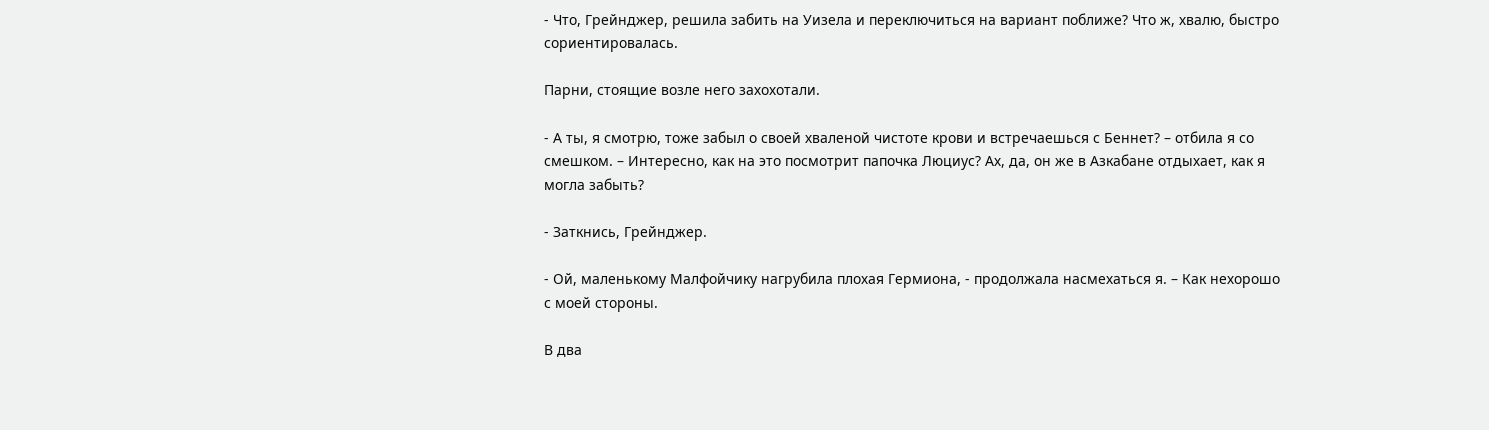- Что, Грейнджер, решила забить на Уизела и переключиться на вариант поближе? Что ж, хвалю, быстро сориентировалась.

Парни, стоящие возле него захохотали.

- А ты, я смотрю, тоже забыл о своей хваленой чистоте крови и встречаешься с Беннет? – отбила я со смешком. – Интересно, как на это посмотрит папочка Люциус? Ах, да, он же в Азкабане отдыхает, как я могла забыть?

- Заткнись, Грейнджер.

- Ой, маленькому Малфойчику нагрубила плохая Гермиона, - продолжала насмехаться я. – Как нехорошо с моей стороны.

В два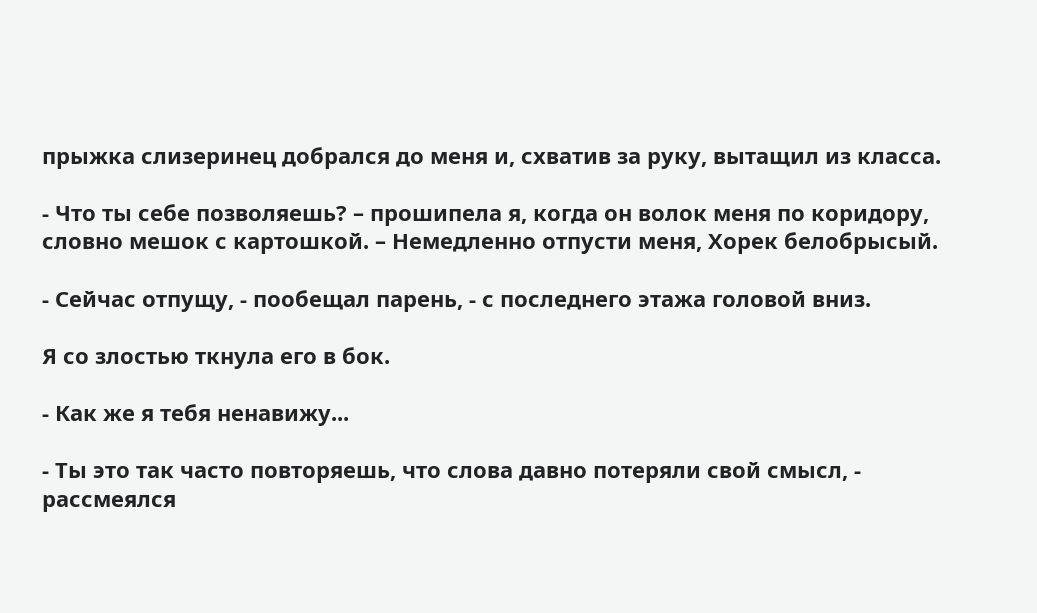прыжка слизеринец добрался до меня и, схватив за руку, вытащил из класса.

- Что ты себе позволяешь? – прошипела я, когда он волок меня по коридору, словно мешок с картошкой. – Немедленно отпусти меня, Хорек белобрысый.

- Сейчас отпущу, - пообещал парень, - с последнего этажа головой вниз.

Я со злостью ткнула его в бок.

- Как же я тебя ненавижу...

- Ты это так часто повторяешь, что слова давно потеряли свой смысл, - рассмеялся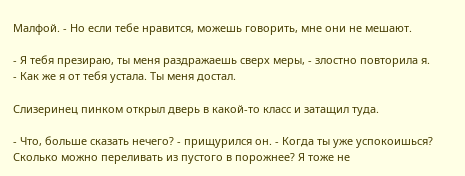Малфой. - Но если тебе нравится, можешь говорить, мне они не мешают.

- Я тебя презираю, ты меня раздражаешь сверх меры, - злостно повторила я. - Как же я от тебя устала. Ты меня достал.

Слизеринец пинком открыл дверь в какой-то класс и затащил туда.

- Что, больше сказать нечего? - прищурился он. - Когда ты уже успокоишься? Сколько можно переливать из пустого в порожнее? Я тоже не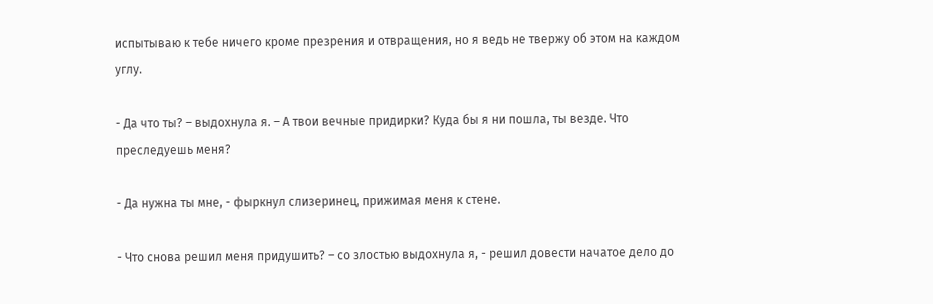испытываю к тебе ничего кроме презрения и отвращения, но я ведь не твержу об этом на каждом углу.

- Да что ты? – выдохнула я. – А твои вечные придирки? Куда бы я ни пошла, ты везде. Что преследуешь меня?

- Да нужна ты мне, - фыркнул слизеринец, прижимая меня к стене.

- Что снова решил меня придушить? – со злостью выдохнула я, - решил довести начатое дело до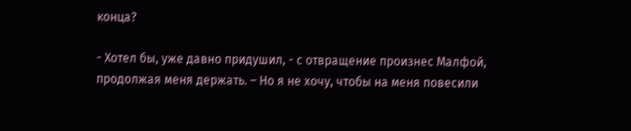конца?

- Хотел бы, уже давно придушил, - с отвращение произнес Малфой, продолжая меня держать. – Но я не хочу, чтобы на меня повесили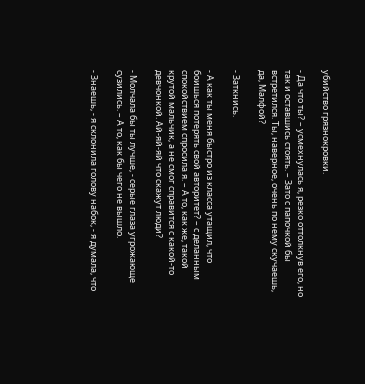убийство грязнокровки.

- Да что ты? – усмехнулась я, резко оттолкнув его, но так и оставшись стоять. – Зато с папочкой бы встретился. Ты, наверное, очень по нему скучаешь, да, Малфой?

- Заткнись.

- А как ты меня быстро из класса утащил, что боишься потерять свой авторитет? – с деланным спокойствием спросила я. – А то, как же, такой крутой мальчик, а не смог справится с какой-то девчонкой. Ай-яй-яй что скажут люди?

- Молчала бы ты лучше, - серые глаза угрожающе сузились. – А то, как бы чего не вышло.

- Знаешь, - я склонила голову набок, - я думала, что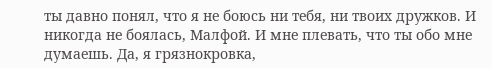ты давно понял, что я не боюсь ни тебя, ни твоих дружков. И никогда не боялась, Малфой. И мне плевать, что ты обо мне думаешь. Да, я грязнокровка,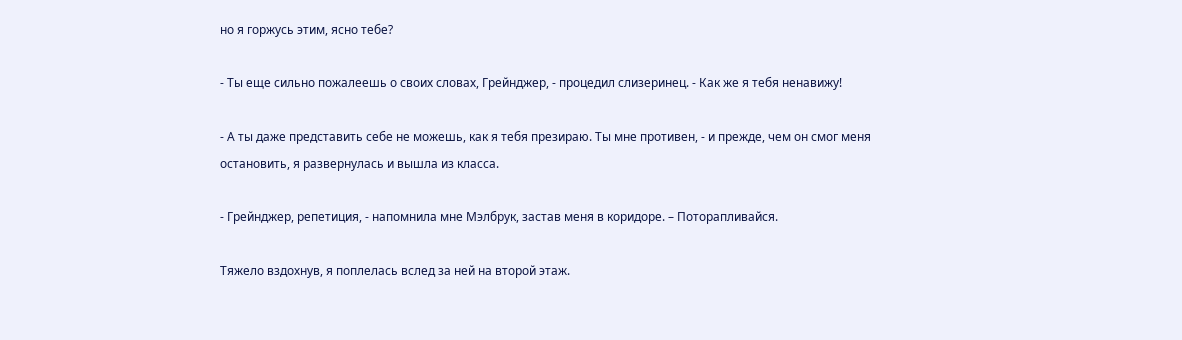но я горжусь этим, ясно тебе?

- Ты еще сильно пожалеешь о своих словах, Грейнджер, - процедил слизеринец. - Как же я тебя ненавижу!

- А ты даже представить себе не можешь, как я тебя презираю. Ты мне противен, - и прежде, чем он смог меня остановить, я развернулась и вышла из класса.

- Грейнджер, репетиция, - напомнила мне Мэлбрук, застав меня в коридоре. – Поторапливайся.

Тяжело вздохнув, я поплелась вслед за ней на второй этаж.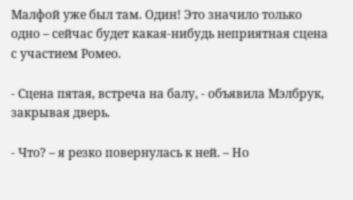Малфой уже был там. Один! Это значило только одно – сейчас будет какая-нибудь неприятная сцена с участием Ромео.

- Сцена пятая, встреча на балу, - объявила Мэлбрук, закрывая дверь.

- Что? – я резко повернулась к ней. – Но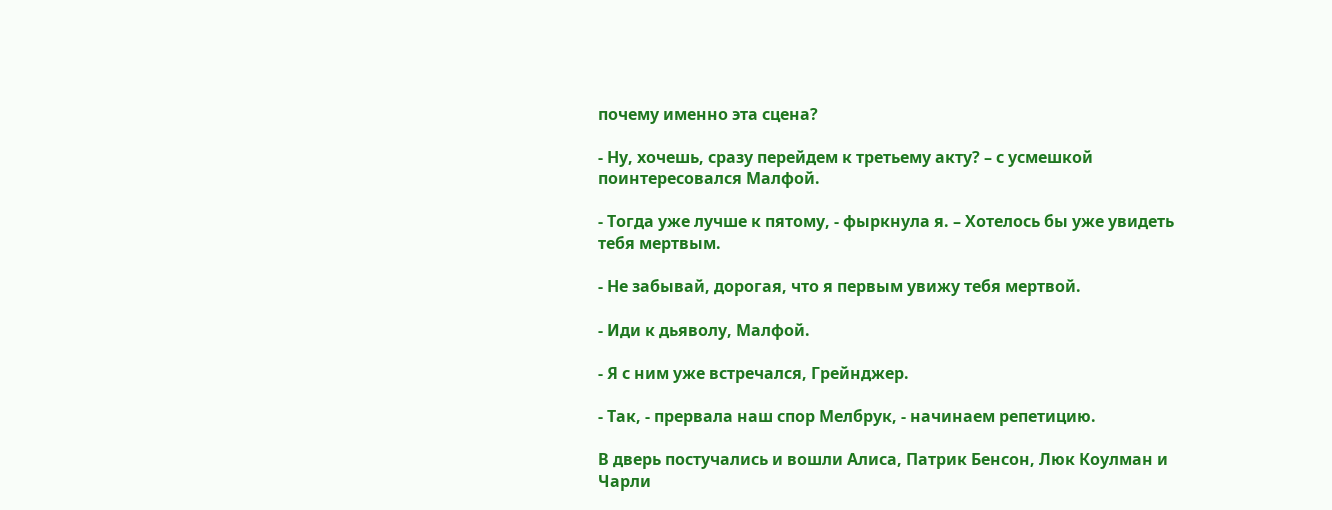почему именно эта сцена?

- Ну, хочешь, сразу перейдем к третьему акту? – с усмешкой поинтересовался Малфой.

- Тогда уже лучше к пятому, - фыркнула я. – Хотелось бы уже увидеть тебя мертвым.

- Не забывай, дорогая, что я первым увижу тебя мертвой.

- Иди к дьяволу, Малфой.

- Я с ним уже встречался, Грейнджер.

- Так, - прервала наш спор Мелбрук, - начинаем репетицию.

В дверь постучались и вошли Алиса, Патрик Бенсон, Люк Коулман и Чарли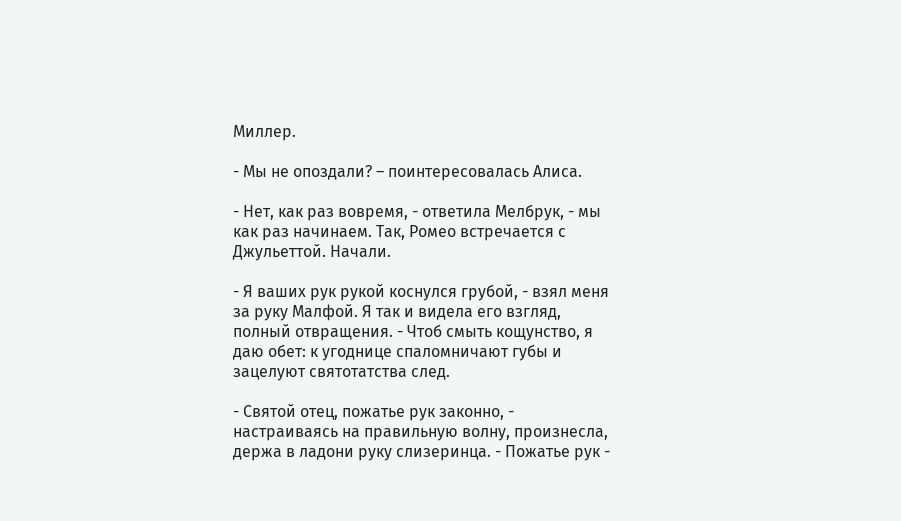Миллер.

- Мы не опоздали? – поинтересовалась Алиса.

- Нет, как раз вовремя, - ответила Мелбрук, - мы как раз начинаем. Так, Ромео встречается с Джульеттой. Начали.

- Я ваших рук рукой коснулся грубой, - взял меня за руку Малфой. Я так и видела его взгляд, полный отвращения. - Чтоб смыть кощунство, я даю обет: к угоднице спаломничают губы и зацелуют святотатства след.

- Святой отец, пожатье рук законно, - настраиваясь на правильную волну, произнесла, держа в ладони руку слизеринца. - Пожатье рук -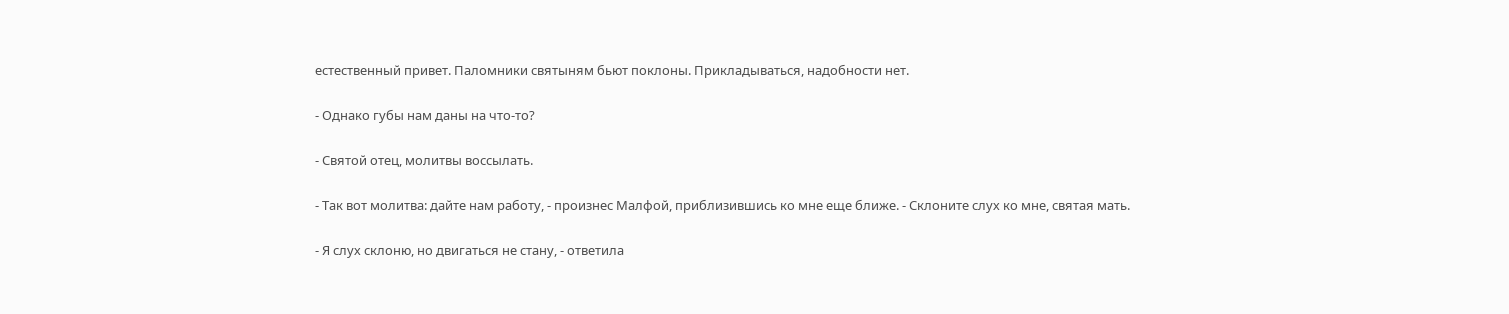естественный привет. Паломники святыням бьют поклоны. Прикладываться, надобности нет.

- Однако губы нам даны на что-то?

- Святой отец, молитвы воссылать.

- Так вот молитва: дайте нам работу, - произнес Малфой, приблизившись ко мне еще ближе. - Склоните слух ко мне, святая мать.

- Я слух склоню, но двигаться не стану, - ответила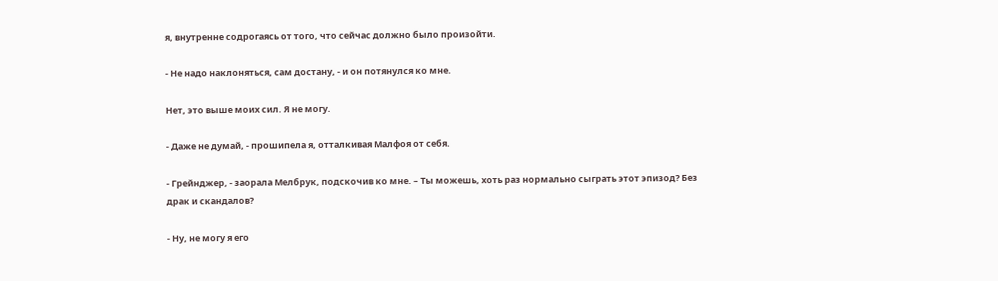я, внутренне содрогаясь от того, что сейчас должно было произойти.

- Не надо наклоняться, сам достану, - и он потянулся ко мне.

Нет, это выше моих сил. Я не могу.

- Даже не думай, - прошипела я, отталкивая Малфоя от себя.

- Грейнджер, - заорала Мелбрук, подскочив ко мне. – Ты можешь, хоть раз нормально сыграть этот эпизод? Без драк и скандалов?

- Ну, не могу я его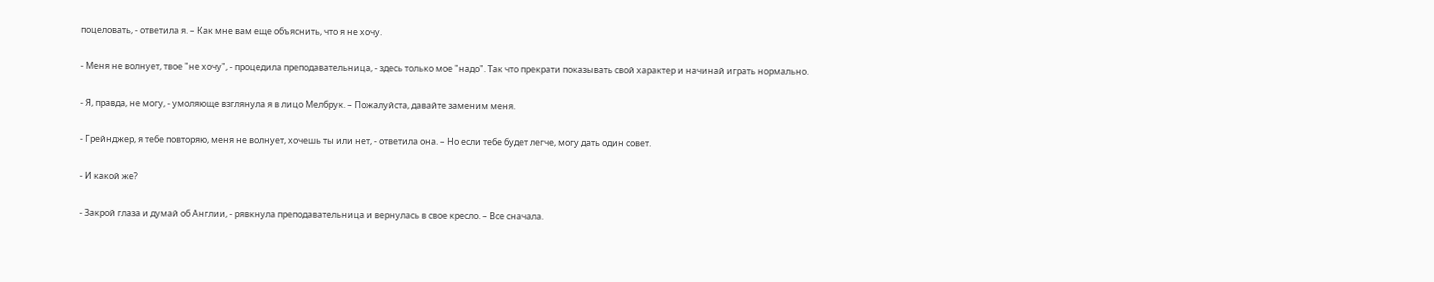поцеловать, - ответила я. – Как мне вам еще объяснить, что я не хочу.

- Меня не волнует, твое "не хочу", - процедила преподавательница, - здесь только мое "надо". Так что прекрати показывать свой характер и начинай играть нормально.

- Я, правда, не могу, - умоляюще взглянула я в лицо Мелбрук. – Пожалуйста, давайте заменим меня.

- Грейнджер, я тебе повторяю, меня не волнует, хочешь ты или нет, - ответила она. – Но если тебе будет легче, могу дать один совет.

- И какой же?

- Закрой глаза и думай об Англии, - рявкнула преподавательница и вернулась в свое кресло. – Все сначала.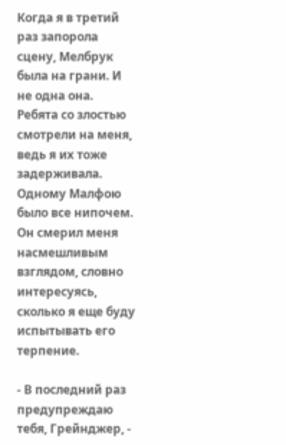Когда я в третий раз запорола сцену, Мелбрук была на грани. И не одна она. Ребята со злостью смотрели на меня, ведь я их тоже задерживала. Одному Малфою было все нипочем. Он смерил меня насмешливым взглядом, словно интересуясь, сколько я еще буду испытывать его терпение.

- В последний раз предупреждаю тебя, Грейнджер, -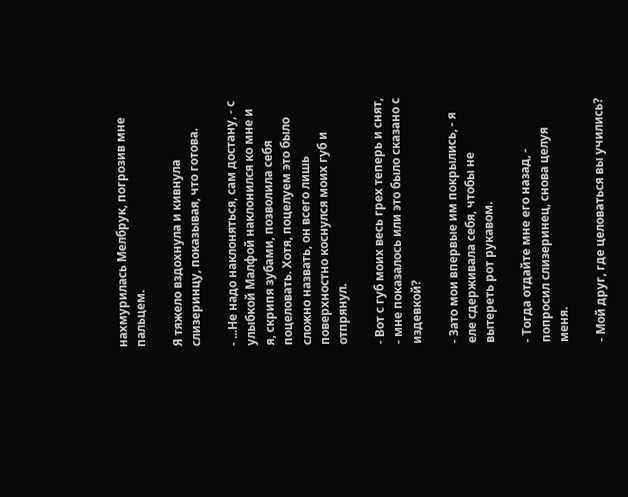нахмурилась Мелбрук, погрозив мне пальцем.

Я тяжело вздохнула и кивнула слизеринцу, показывая, что готова.

- ...Не надо наклоняться, сам достану, - с улыбкой Малфой наклонился ко мне и я, скрипя зубами, позволила себя поцеловать. Хотя, поцелуем это было сложно назвать, он всего лишь поверхностно коснулся моих губ и отпрянул.

- Вот с губ моих весь грех теперь и снят, - мне показалось или это было сказано с издевкой?

- Зато мои впервые им покрылись, - я еле сдерживала себя, чтобы не вытереть рот рукавом.

- Тогда отдайте мне его назад, - попросил слизеринец, снова целуя меня.

- Мой друг, где целоваться вы учились?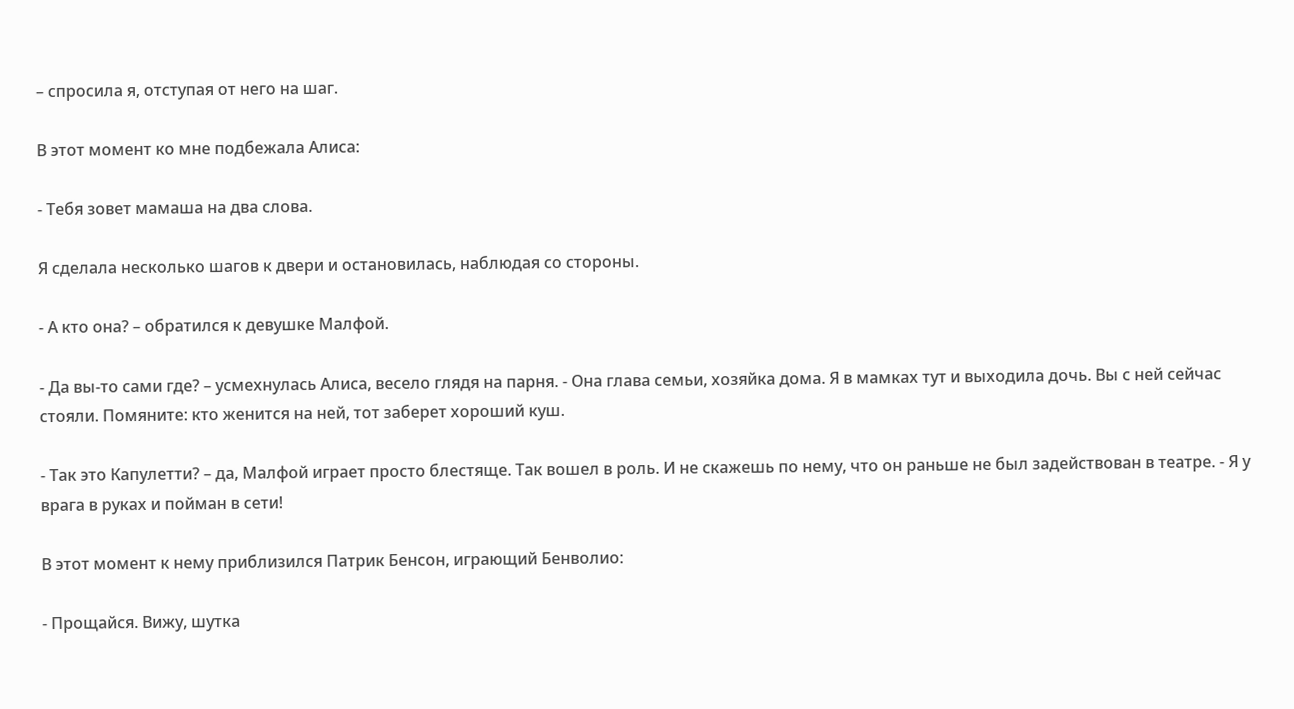– спросила я, отступая от него на шаг.

В этот момент ко мне подбежала Алиса:

- Тебя зовет мамаша на два слова.

Я сделала несколько шагов к двери и остановилась, наблюдая со стороны.

- А кто она? – обратился к девушке Малфой.

- Да вы-то сами где? – усмехнулась Алиса, весело глядя на парня. - Она глава семьи, хозяйка дома. Я в мамках тут и выходила дочь. Вы с ней сейчас стояли. Помяните: кто женится на ней, тот заберет хороший куш.

- Так это Капулетти? – да, Малфой играет просто блестяще. Так вошел в роль. И не скажешь по нему, что он раньше не был задействован в театре. - Я у врага в руках и пойман в сети!

В этот момент к нему приблизился Патрик Бенсон, играющий Бенволио:

- Прощайся. Вижу, шутка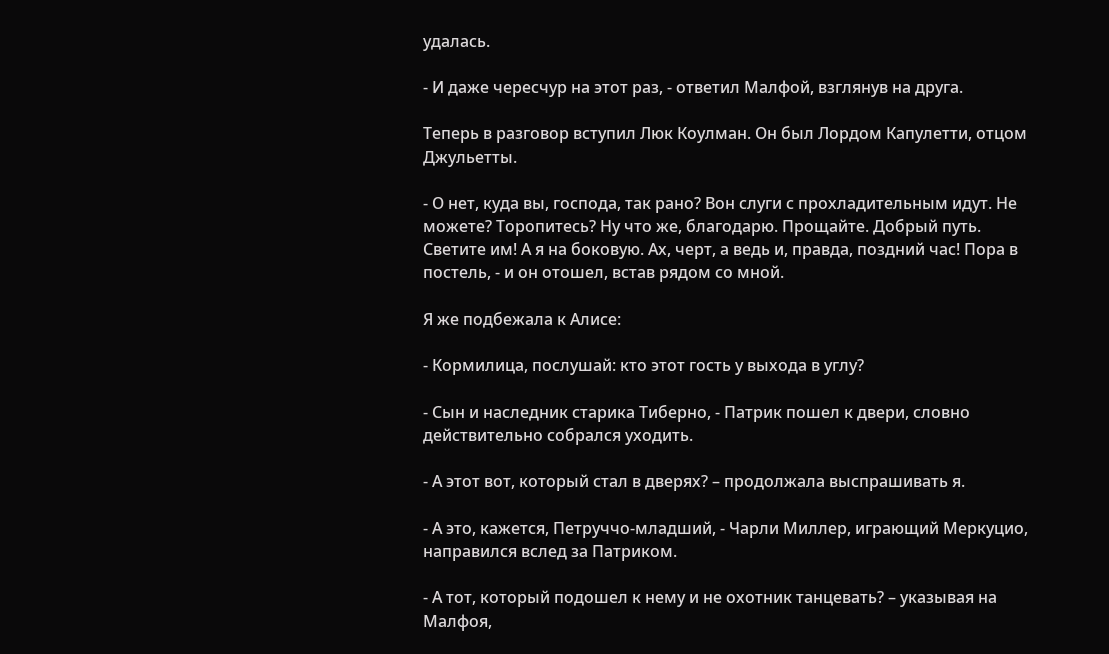удалась.

- И даже чересчур на этот раз, - ответил Малфой, взглянув на друга.

Теперь в разговор вступил Люк Коулман. Он был Лордом Капулетти, отцом Джульетты.

- О нет, куда вы, господа, так рано? Вон слуги с прохладительным идут. Не можете? Торопитесь? Ну что же, благодарю. Прощайте. Добрый путь. Светите им! А я на боковую. Ах, черт, а ведь и, правда, поздний час! Пора в постель, - и он отошел, встав рядом со мной.

Я же подбежала к Алисе:

- Кормилица, послушай: кто этот гость у выхода в углу?

- Сын и наследник старика Тиберно, - Патрик пошел к двери, словно действительно собрался уходить.

- А этот вот, который стал в дверях? – продолжала выспрашивать я.

- А это, кажется, Петруччо-младший, - Чарли Миллер, играющий Меркуцио, направился вслед за Патриком.

- А тот, который подошел к нему и не охотник танцевать? – указывая на Малфоя,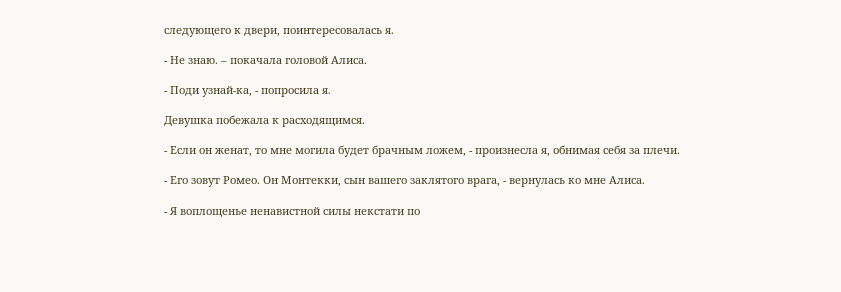следующего к двери, поинтересовалась я.

- Не знаю. – покачала головой Алиса.

- Поди узнай-ка, - попросила я.

Девушка побежала к расходящимся.

- Если он женат, то мне могила будет брачным ложем, - произнесла я, обнимая себя за плечи.

- Его зовут Ромео. Он Монтекки, сын вашего заклятого врага, - вернулась ко мне Алиса.

- Я воплощенье ненавистной силы некстати по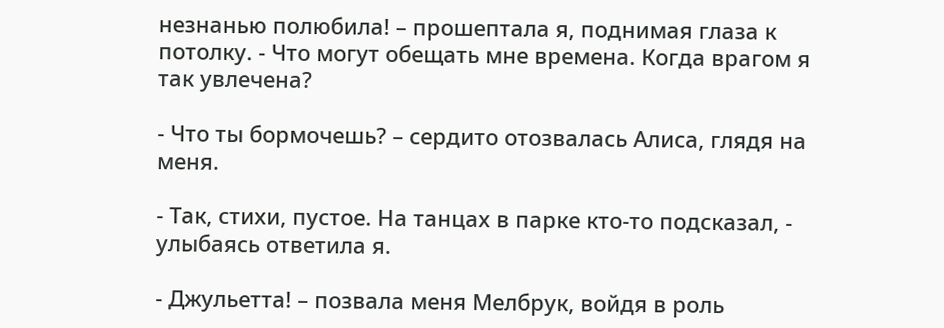незнанью полюбила! – прошептала я, поднимая глаза к потолку. - Что могут обещать мне времена. Когда врагом я так увлечена?

- Что ты бормочешь? – сердито отозвалась Алиса, глядя на меня.

- Так, стихи, пустое. На танцах в парке кто-то подсказал, - улыбаясь ответила я.

- Джульетта! – позвала меня Мелбрук, войдя в роль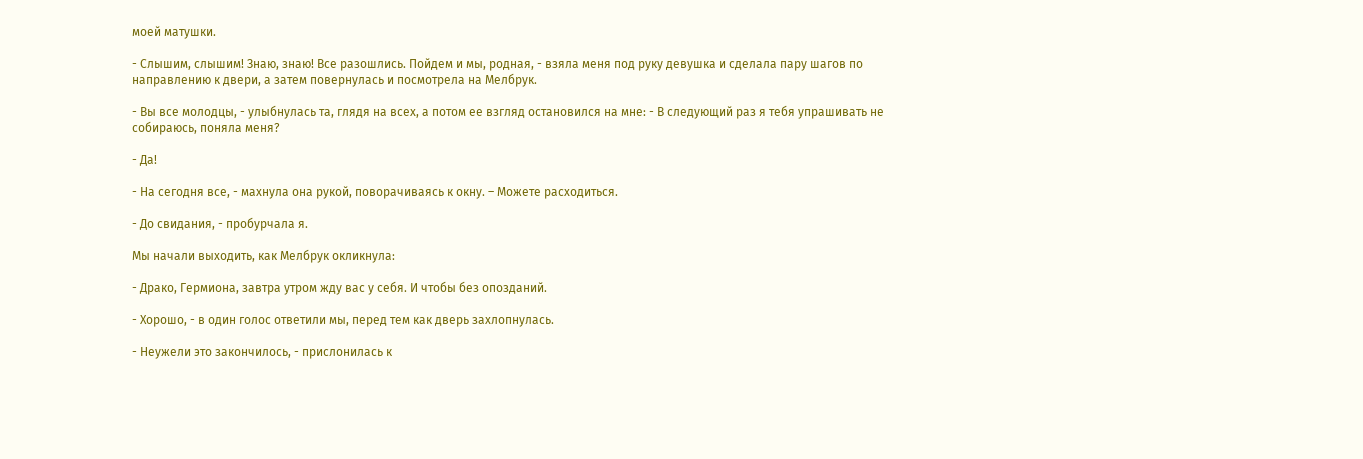моей матушки.

- Слышим, слышим! Знаю, знаю! Все разошлись. Пойдем и мы, родная, - взяла меня под руку девушка и сделала пару шагов по направлению к двери, а затем повернулась и посмотрела на Мелбрук.

- Вы все молодцы, - улыбнулась та, глядя на всех, а потом ее взгляд остановился на мне: - В следующий раз я тебя упрашивать не собираюсь, поняла меня?

- Да!

- На сегодня все, - махнула она рукой, поворачиваясь к окну. – Можете расходиться.

- До свидания, - пробурчала я.

Мы начали выходить, как Мелбрук окликнула:

- Драко, Гермиона, завтра утром жду вас у себя. И чтобы без опозданий.

- Хорошо, - в один голос ответили мы, перед тем как дверь захлопнулась.

- Неужели это закончилось, - прислонилась к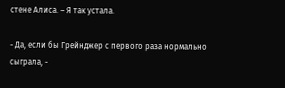стене Алиса. – Я так устала.

- Да, если бы Грейнджер с первого раза нормально сыграла, -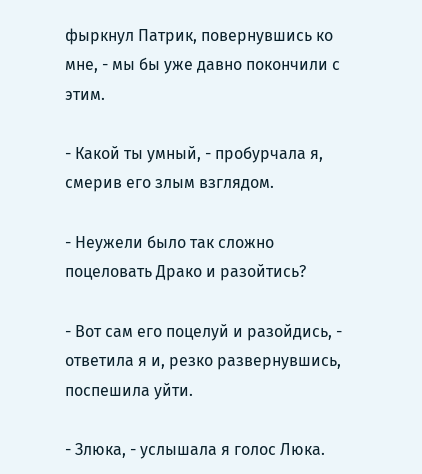фыркнул Патрик, повернувшись ко мне, - мы бы уже давно покончили с этим.

- Какой ты умный, - пробурчала я, смерив его злым взглядом.

- Неужели было так сложно поцеловать Драко и разойтись?

- Вот сам его поцелуй и разойдись, - ответила я и, резко развернувшись, поспешила уйти.

- Злюка, - услышала я голос Люка.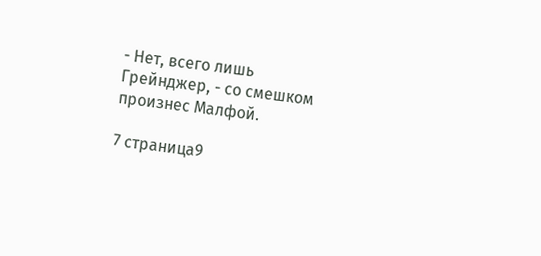- Нет, всего лишь Грейнджер, - со смешком произнес Малфой.

7 страница9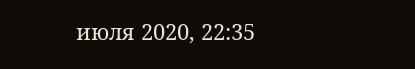июля 2020, 22:35